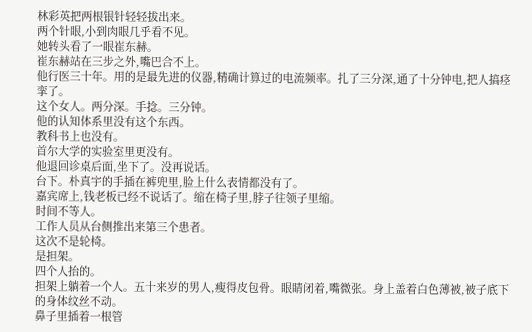林彩英把两根银针轻轻拔出来。
两个针眼,小到肉眼几乎看不见。
她转头看了一眼崔东赫。
崔东赫站在三步之外,嘴巴合不上。
他行医三十年。用的是最先进的仪器,精确计算过的电流频率。扎了三分深,通了十分钟电,把人搞痉挛了。
这个女人。两分深。手捻。三分钟。
他的认知体系里没有这个东西。
教科书上也没有。
首尔大学的实验室里更没有。
他退回诊桌后面,坐下了。没再说话。
台下。朴真宇的手插在裤兜里,脸上什么表情都没有了。
嘉宾席上,钱老板已经不说话了。缩在椅子里,脖子往领子里缩。
时间不等人。
工作人员从台侧推出来第三个患者。
这次不是轮椅。
是担架。
四个人抬的。
担架上躺着一个人。五十来岁的男人,瘦得皮包骨。眼睛闭着,嘴微张。身上盖着白色薄被,被子底下的身体纹丝不动。
鼻子里插着一根管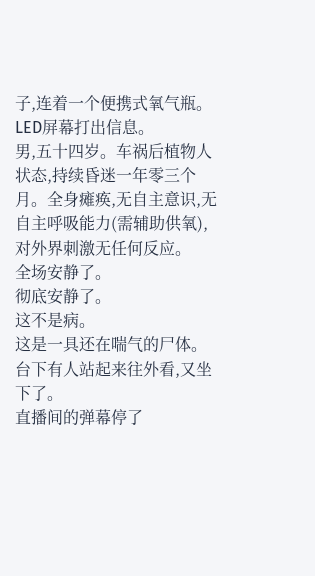子,连着一个便携式氧气瓶。
LED屏幕打出信息。
男,五十四岁。车祸后植物人状态,持续昏迷一年零三个月。全身瘫痪,无自主意识,无自主呼吸能力(需辅助供氧),对外界刺激无任何反应。
全场安静了。
彻底安静了。
这不是病。
这是一具还在喘气的尸体。
台下有人站起来往外看,又坐下了。
直播间的弹幕停了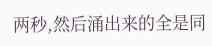两秒,然后涌出来的全是同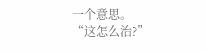一个意思。
“这怎么治?”